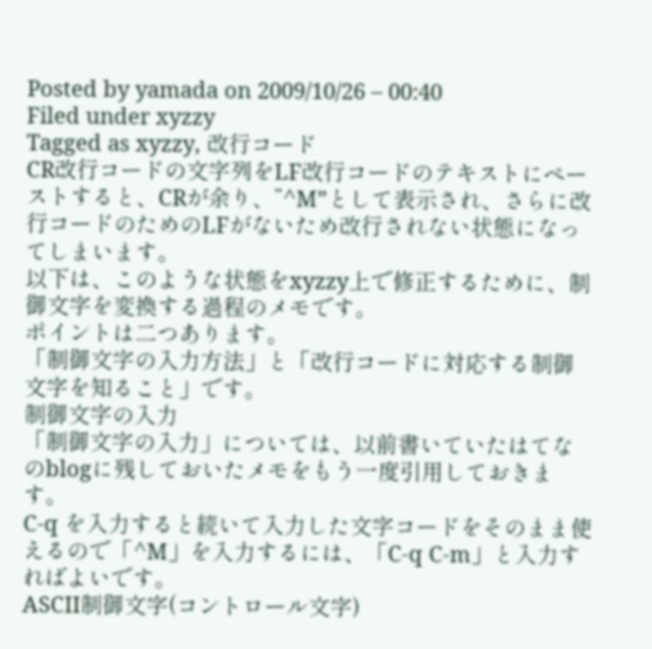Posted by yamada on 2009/10/26 – 00:40
Filed under xyzzy
Tagged as xyzzy, 改行コード
CR改行コードの文字列をLF改行コードのテキストにペーストすると、CRが余り、”^M”として表示され、さらに改行コードのためのLFがないため改行されない状態になってしまいます。
以下は、このような状態をxyzzy上で修正するために、制御文字を変換する過程のメモです。
ポイントは二つあります。
「制御文字の入力方法」と「改行コードに対応する制御文字を知ること」です。
制御文字の入力
「制御文字の入力」については、以前書いていたはてなのblogに残しておいたメモをもう一度引用しておきます。
C-q を入力すると続いて入力した文字コードをそのまま使えるので「^M」を入力するには、「C-q C-m」と入力すればよいです。
ASCII制御文字(コントロール文字)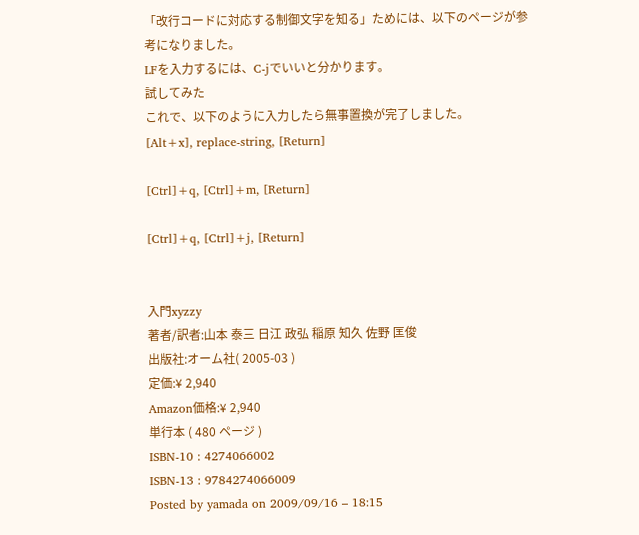「改行コードに対応する制御文字を知る」ためには、以下のページが参考になりました。
LFを入力するには、C-jでいいと分かります。
試してみた
これで、以下のように入力したら無事置換が完了しました。
[Alt+x], replace-string, [Return]

[Ctrl]+q, [Ctrl]+m, [Return]

[Ctrl]+q, [Ctrl]+j, [Return]


入門xyzzy
著者/訳者:山本 泰三 日江 政弘 稲原 知久 佐野 匡俊
出版社:オーム社( 2005-03 )
定価:¥ 2,940
Amazon価格:¥ 2,940
単行本 ( 480 ページ )
ISBN-10 : 4274066002
ISBN-13 : 9784274066009
Posted by yamada on 2009/09/16 – 18:15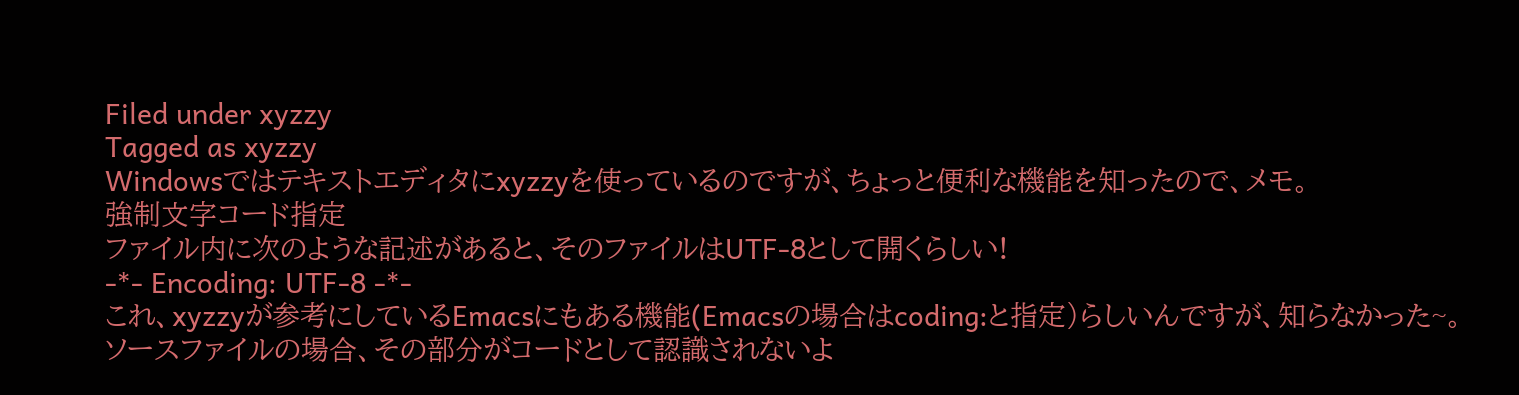Filed under xyzzy
Tagged as xyzzy
Windowsではテキストエディタにxyzzyを使っているのですが、ちょっと便利な機能を知ったので、メモ。
強制文字コード指定
ファイル内に次のような記述があると、そのファイルはUTF-8として開くらしい!
-*- Encoding: UTF-8 -*-
これ、xyzzyが参考にしているEmacsにもある機能(Emacsの場合はcoding:と指定)らしいんですが、知らなかった~。
ソースファイルの場合、その部分がコードとして認識されないよ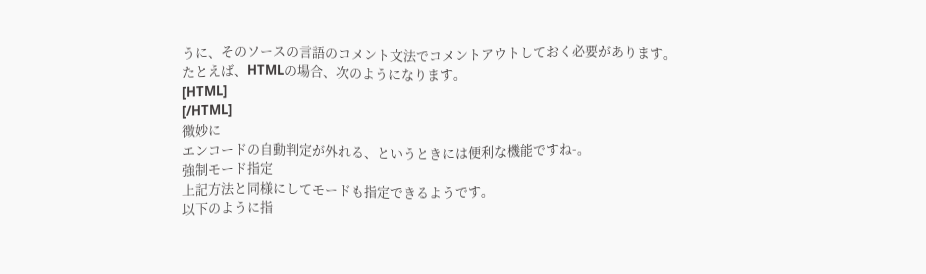うに、そのソースの言語のコメント文法でコメントアウトしておく必要があります。
たとえば、HTMLの場合、次のようになります。
[HTML]
[/HTML]
微妙に
エンコードの自動判定が外れる、というときには便利な機能ですね-。
強制モード指定
上記方法と同様にしてモードも指定できるようです。
以下のように指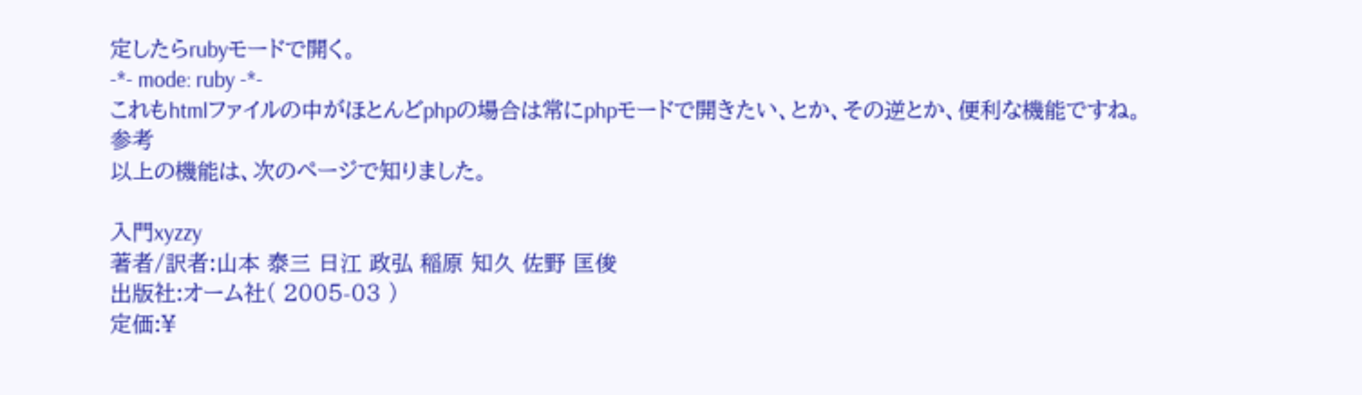定したらrubyモードで開く。
-*- mode: ruby -*-
これもhtmlファイルの中がほとんどphpの場合は常にphpモードで開きたい、とか、その逆とか、便利な機能ですね。
参考
以上の機能は、次のページで知りました。

入門xyzzy
著者/訳者:山本 泰三 日江 政弘 稲原 知久 佐野 匡俊
出版社:オーム社( 2005-03 )
定価:¥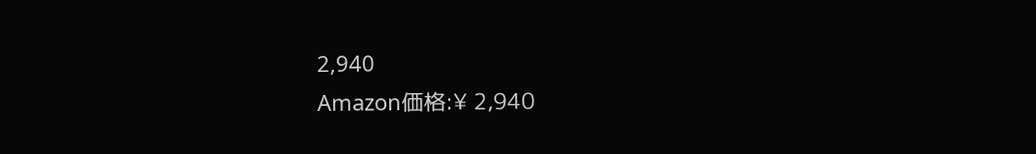2,940
Amazon価格:¥ 2,940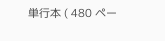単行本 ( 480 ペー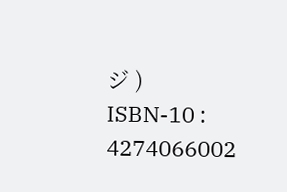ジ )
ISBN-10 : 4274066002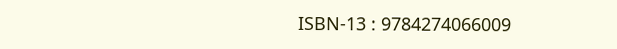ISBN-13 : 9784274066009